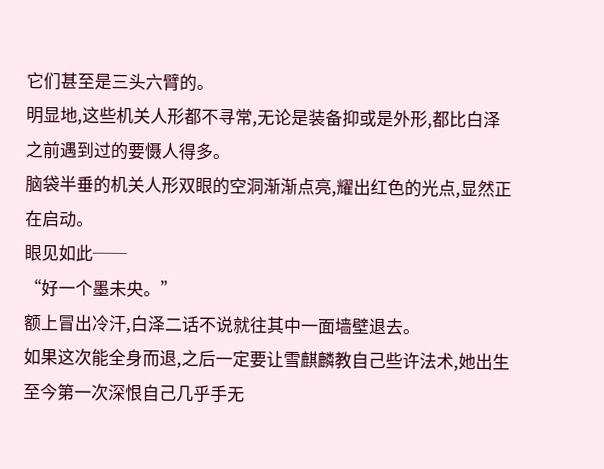它们甚至是三头六臂的。
明显地,这些机关人形都不寻常,无论是装备抑或是外形,都比白泽之前遇到过的要慑人得多。
脑袋半垂的机关人形双眼的空洞渐渐点亮,耀出红色的光点,显然正在启动。
眼见如此──
“好一个墨未央。”
额上冒出冷汗,白泽二话不说就往其中一面墙壁退去。
如果这次能全身而退,之后一定要让雪麒麟教自己些许法术,她出生至今第一次深恨自己几乎手无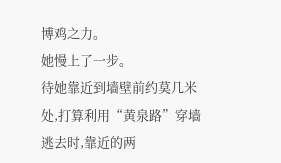博鸡之力。
她慢上了一步。
待她靠近到墙壁前约莫几米处,打算利用“黄泉路”穿墙逃去时,靠近的两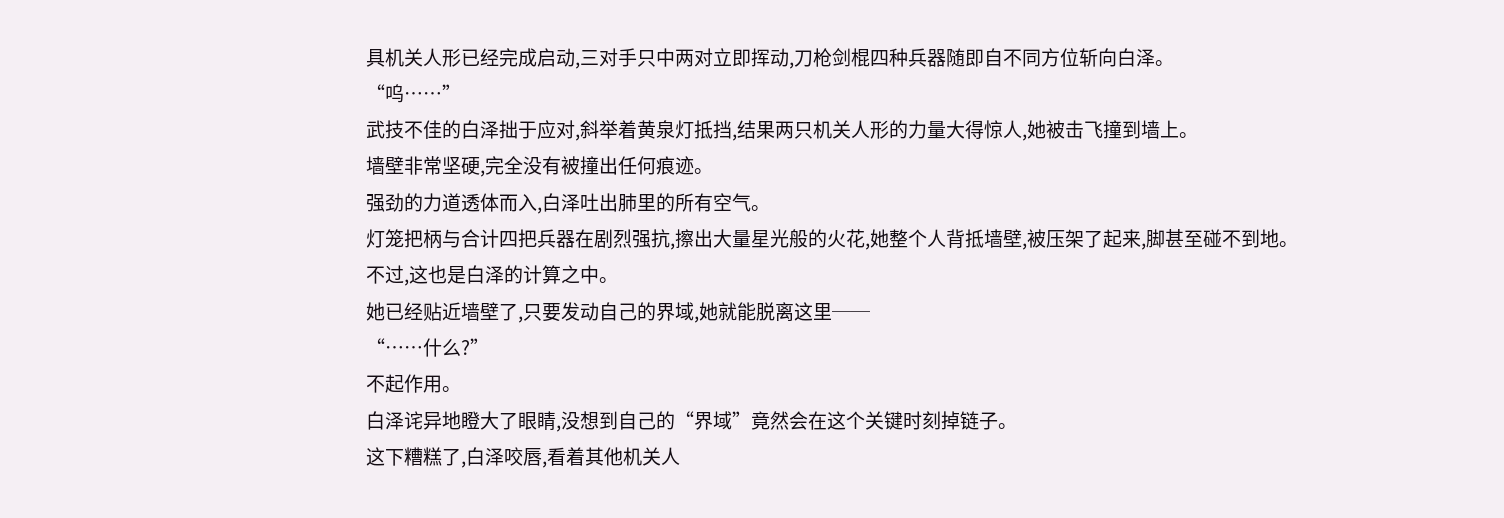具机关人形已经完成启动,三对手只中两对立即挥动,刀枪剑棍四种兵器随即自不同方位斩向白泽。
“呜……”
武技不佳的白泽拙于应对,斜举着黄泉灯抵挡,结果两只机关人形的力量大得惊人,她被击飞撞到墙上。
墙壁非常坚硬,完全没有被撞出任何痕迹。
强劲的力道透体而入,白泽吐出肺里的所有空气。
灯笼把柄与合计四把兵器在剧烈强抗,擦出大量星光般的火花,她整个人背抵墙壁,被压架了起来,脚甚至碰不到地。
不过,这也是白泽的计算之中。
她已经贴近墙壁了,只要发动自己的界域,她就能脱离这里──
“……什么?”
不起作用。
白泽诧异地瞪大了眼睛,没想到自己的“界域”竟然会在这个关键时刻掉链子。
这下糟糕了,白泽咬唇,看着其他机关人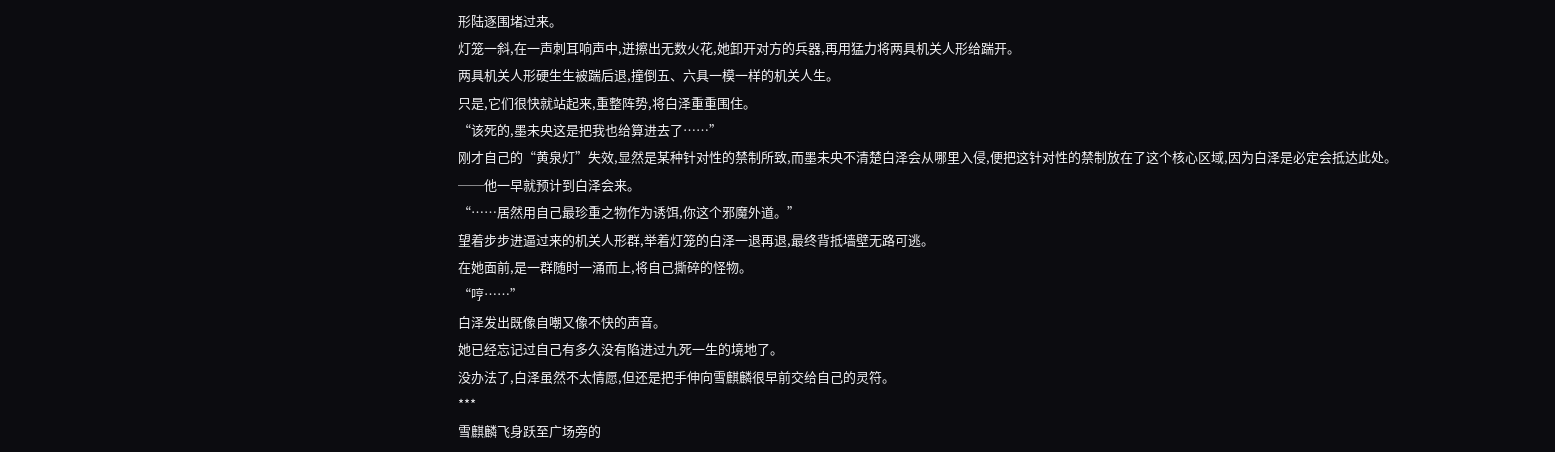形陆逐围堵过来。
灯笼一斜,在一声刺耳响声中,迸擦出无数火花,她卸开对方的兵器,再用猛力将两具机关人形给踹开。
两具机关人形硬生生被踹后退,撞倒五、六具一模一样的机关人生。
只是,它们很快就站起来,重整阵势,将白泽重重围住。
“该死的,墨未央这是把我也给算进去了……”
刚才自己的“黄泉灯”失效,显然是某种针对性的禁制所致,而墨未央不清楚白泽会从哪里入侵,便把这针对性的禁制放在了这个核心区域,因为白泽是必定会抵达此处。
──他一早就预计到白泽会来。
“……居然用自己最珍重之物作为诱饵,你这个邪魔外道。”
望着步步进逼过来的机关人形群,举着灯笼的白泽一退再退,最终背抵墙壁无路可逃。
在她面前,是一群随时一涌而上,将自己撕碎的怪物。
“哼……”
白泽发出既像自嘲又像不快的声音。
她已经忘记过自己有多久没有陷进过九死一生的境地了。
没办法了,白泽虽然不太情愿,但还是把手伸向雪麒麟很早前交给自己的灵符。
***
雪麒麟飞身跃至广场旁的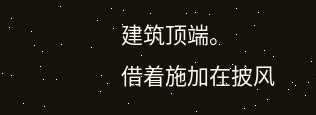建筑顶端。
借着施加在披风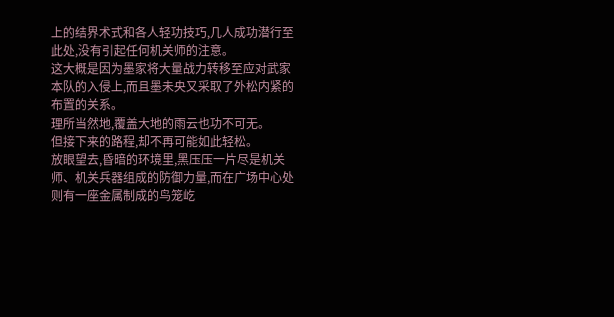上的结界术式和各人轻功技巧,几人成功潜行至此处,没有引起任何机关师的注意。
这大概是因为墨家将大量战力转移至应对武家本队的入侵上,而且墨未央又采取了外松内紧的布置的关系。
理所当然地,覆盖大地的雨云也功不可无。
但接下来的路程,却不再可能如此轻松。
放眼望去,昏暗的环境里,黑压压一片尽是机关师、机关兵器组成的防御力量,而在广场中心处则有一座金属制成的鸟笼屹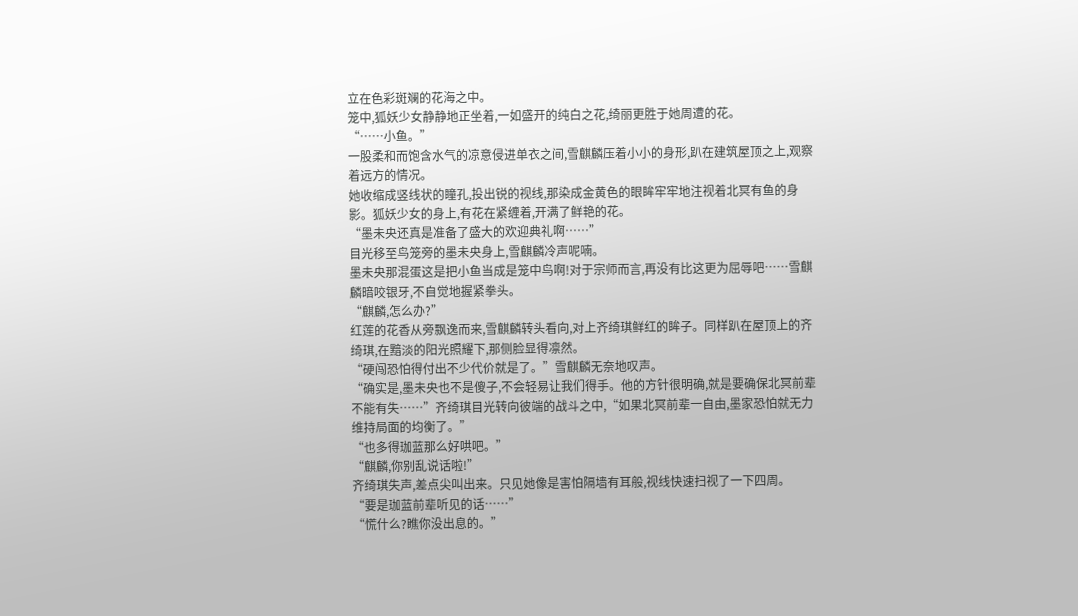立在色彩斑斓的花海之中。
笼中,狐妖少女静静地正坐着,一如盛开的纯白之花,绮丽更胜于她周遭的花。
“……小鱼。”
一股柔和而饱含水气的凉意侵进单衣之间,雪麒麟压着小小的身形,趴在建筑屋顶之上,观察着远方的情况。
她收缩成竖线状的瞳孔,投出锐的视线,那染成金黄色的眼眸牢牢地注视着北冥有鱼的身影。狐妖少女的身上,有花在紧缠着,开满了鲜艳的花。
“墨未央还真是准备了盛大的欢迎典礼啊……”
目光移至鸟笼旁的墨未央身上,雪麒麟冷声呢喃。
墨未央那混蛋这是把小鱼当成是笼中鸟啊!对于宗师而言,再没有比这更为屈辱吧……雪麒麟暗咬银牙,不自觉地握紧拳头。
“麒麟,怎么办?”
红莲的花香从旁飘逸而来,雪麒麟转头看向,对上齐绮琪鲜红的眸子。同样趴在屋顶上的齐绮琪,在黯淡的阳光照耀下,那侧脸显得凛然。
“硬闯恐怕得付出不少代价就是了。”雪麒麟无奈地叹声。
“确实是,墨未央也不是傻子,不会轻易让我们得手。他的方针很明确,就是要确保北冥前辈不能有失……”齐绮琪目光转向彼端的战斗之中,“如果北冥前辈一自由,墨家恐怕就无力维持局面的均衡了。”
“也多得珈蓝那么好哄吧。”
“麒麟,你别乱说话啦!”
齐绮琪失声,差点尖叫出来。只见她像是害怕隔墙有耳般,视线快速扫视了一下四周。
“要是珈蓝前辈听见的话……”
“慌什么?瞧你没出息的。”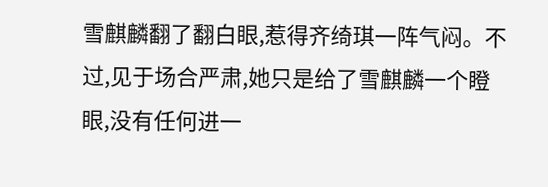雪麒麟翻了翻白眼,惹得齐绮琪一阵气闷。不过,见于场合严肃,她只是给了雪麒麟一个瞪眼,没有任何进一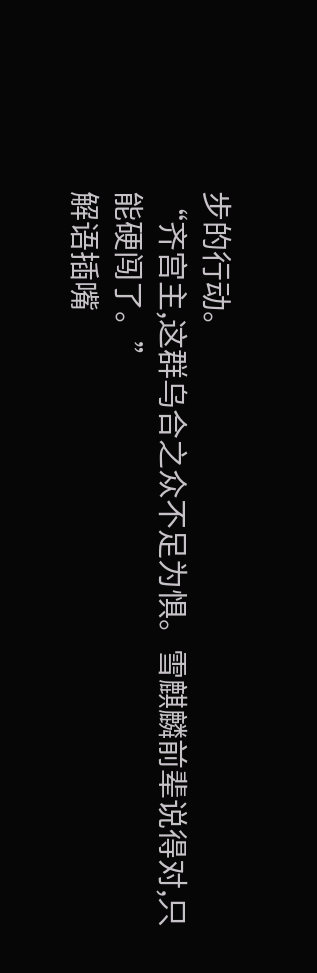步的行动。
“齐宫主,这群乌合之众不足为惧。雪麒麟前辈说得对,只能硬闯了。”
解语插嘴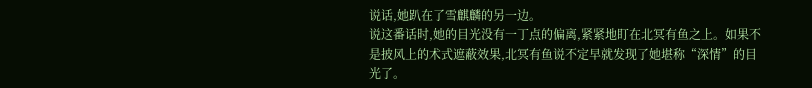说话,她趴在了雪麒麟的另一边。
说这番话时,她的目光没有一丁点的偏离,紧紧地盯在北冥有鱼之上。如果不是披风上的术式遮蔽效果,北冥有鱼说不定早就发现了她堪称“深情”的目光了。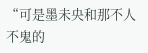“可是墨未央和那不人不鬼的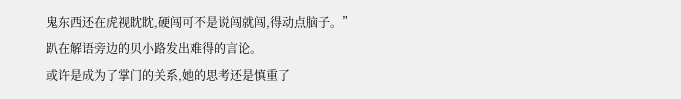鬼东西还在虎视眈眈,硬闯可不是说闯就闯,得动点脑子。”
趴在解语旁边的贝小路发出难得的言论。
或许是成为了掌门的关系,她的思考还是慎重了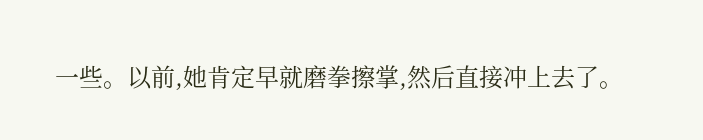一些。以前,她肯定早就磨拳擦掌,然后直接冲上去了。